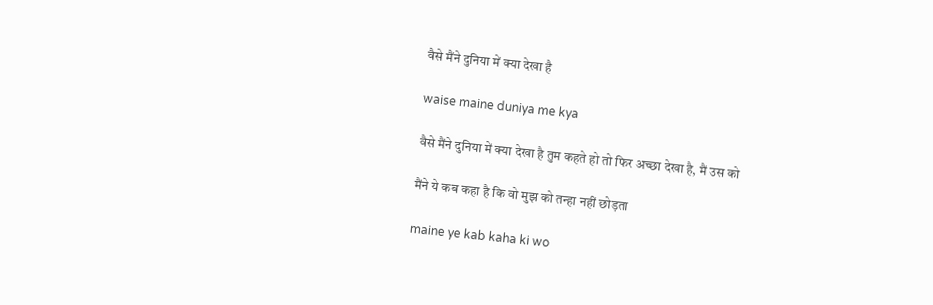वैसे मैंने दुनिया में क्या देखा है

waise maine duniya me kya

वैसे मैंने दुनिया में क्या देखा है तुम कहते हो तो फिर अच्छा देखा है, मैं उस को

मैंने ये कब कहा है कि वो मुझ को तन्हा नहीं छोड़ता

maine ye kab kaha ki wo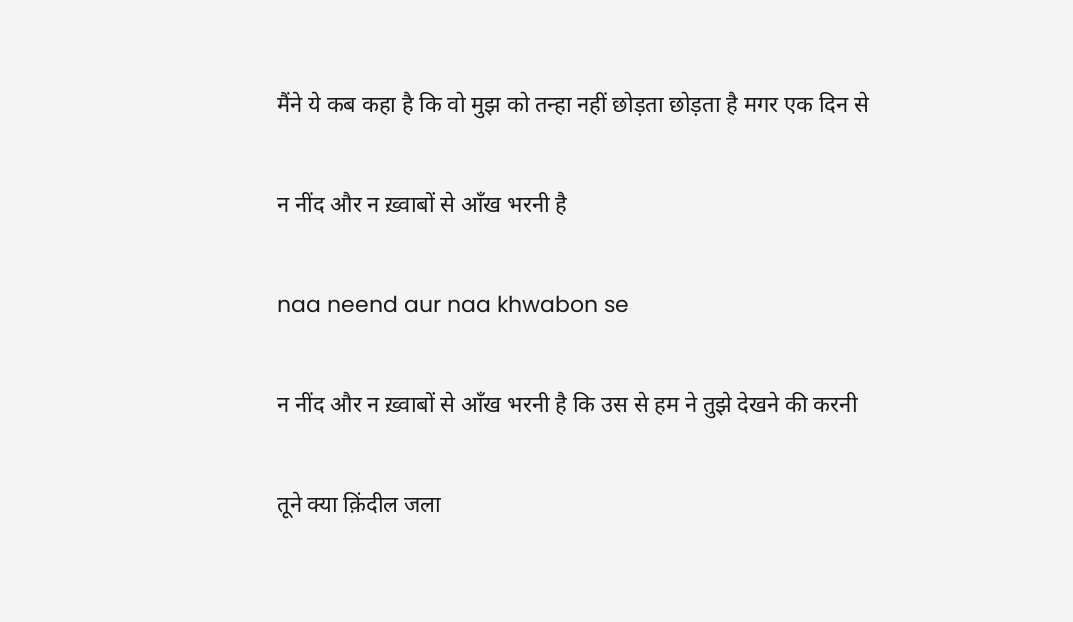मैंने ये कब कहा है कि वो मुझ को तन्हा नहीं छोड़ता छोड़ता है मगर एक दिन से

न नींद और न ख़्वाबों से आँख भरनी है

naa neend aur naa khwabon se

न नींद और न ख़्वाबों से आँख भरनी है कि उस से हम ने तुझे देखने की करनी

तूने क्या क़िंदील जला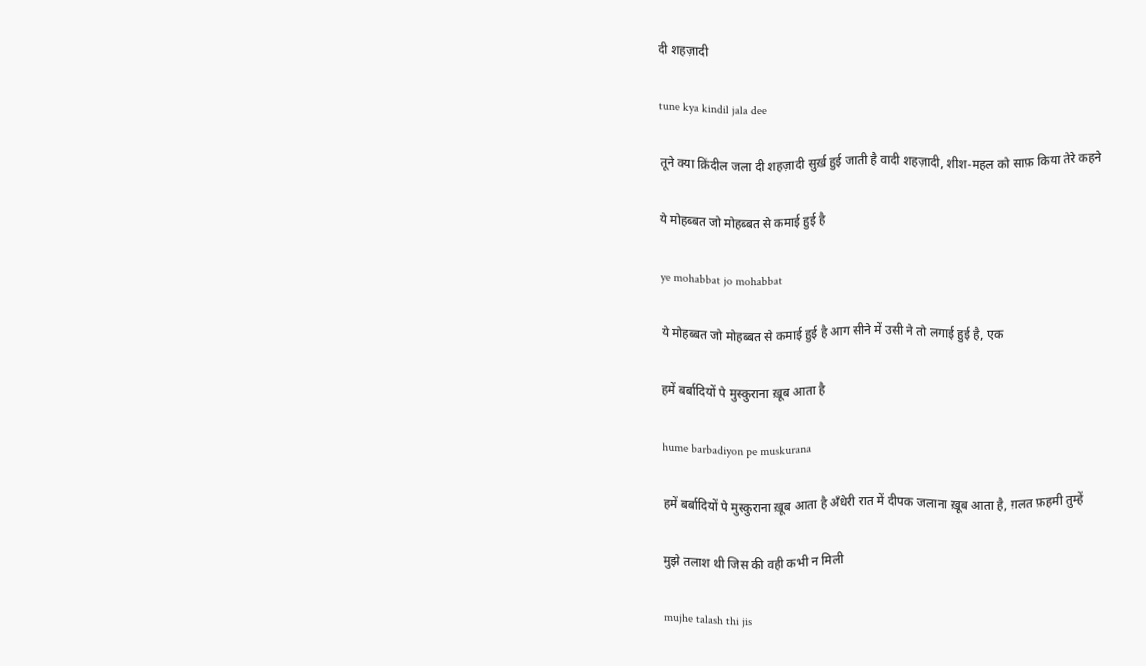दी शहज़ादी

tune kya kindil jala dee

तूने क्या क़िंदील जला दी शहज़ादी सुर्ख़ हुई जाती है वादी शहज़ादी, शीश-महल को साफ़ किया तेरे कहने

ये मोहब्बत जो मोहब्बत से कमाई हुई है

ye mohabbat jo mohabbat

ये मोहब्बत जो मोहब्बत से कमाई हुई है आग सीने में उसी ने तो लगाई हुई है, एक

हमें बर्बादियों पे मुस्कुराना ख़ूब आता है

hume barbadiyon pe muskurana

हमें बर्बादियों पे मुस्कुराना ख़ूब आता है अँधेरी रात में दीपक जलाना ख़ूब आता है, ग़लत फ़हमी तुम्हें

मुझे तलाश थी जिस की वही कभी न मिली

mujhe talash thi jis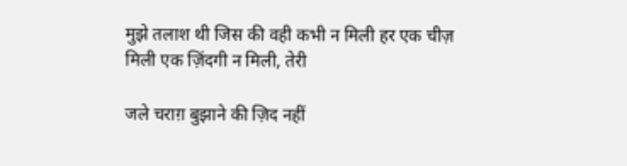मुझे तलाश थी जिस की वही कभी न मिली हर एक चीज़ मिली एक ज़िंदगी न मिली, तेरी

जले चराग़ बुझाने की ज़िद नहीं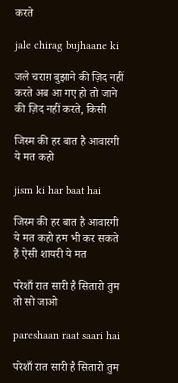करते

jale chirag bujhaane ki

जले चराग़ बुझाने की ज़िद नहीं करते अब आ गए हो तो जाने की ज़िद नहीं करते, किसी

जिस्म की हर बात है आवारगी ये मत कहो

jism ki har baat hai

जिस्म की हर बात है आवारगी ये मत कहो हम भी कर सकते हैं ऐसी शायरी ये मत

परेशाँ रात सारी है सितारो तुम तो सो जाओ

pareshaan raat saari hai

परेशाँ रात सारी है सितारो तुम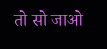तो सो जाओ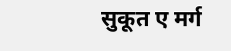सुकूत ए मर्ग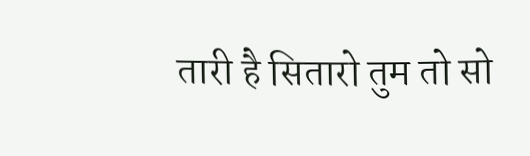तारी है सितारो तुम तो सो